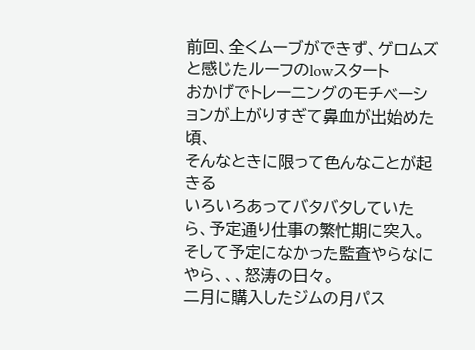前回、全くムーブができず、ゲロムズと感じたルーフのlowスタート
おかげでトレーニングのモチベーションが上がりすぎて鼻血が出始めた頃、
そんなときに限って色んなことが起きる
いろいろあってバタバタしていたら、予定通り仕事の繁忙期に突入。そして予定になかった監査やらなにやら、、、怒涛の日々。
二月に購入したジムの月パス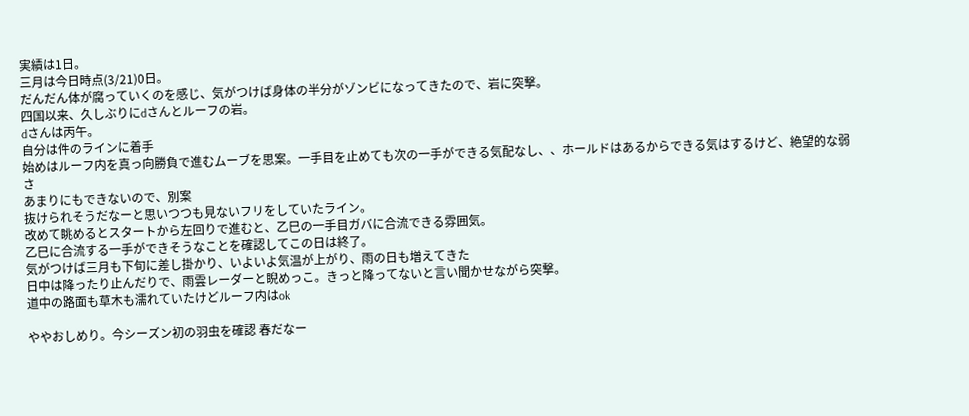実績は1日。
三月は今日時点(3/21)0日。
だんだん体が腐っていくのを感じ、気がつけば身体の半分がゾンビになってきたので、岩に突撃。
四国以来、久しぶりにdさんとルーフの岩。
dさんは丙午。
自分は件のラインに着手
始めはルーフ内を真っ向勝負で進むムーブを思案。一手目を止めても次の一手ができる気配なし、、ホールドはあるからできる気はするけど、絶望的な弱さ
あまりにもできないので、別案
抜けられそうだなーと思いつつも見ないフリをしていたライン。
改めて眺めるとスタートから左回りで進むと、乙巳の一手目ガバに合流できる雰囲気。
乙巳に合流する一手ができそうなことを確認してこの日は終了。
気がつけば三月も下旬に差し掛かり、いよいよ気温が上がり、雨の日も増えてきた
日中は降ったり止んだりで、雨雲レーダーと睨めっこ。きっと降ってないと言い聞かせながら突撃。
道中の路面も草木も濡れていたけどルーフ内はok

ややおしめり。今シーズン初の羽虫を確認 春だなー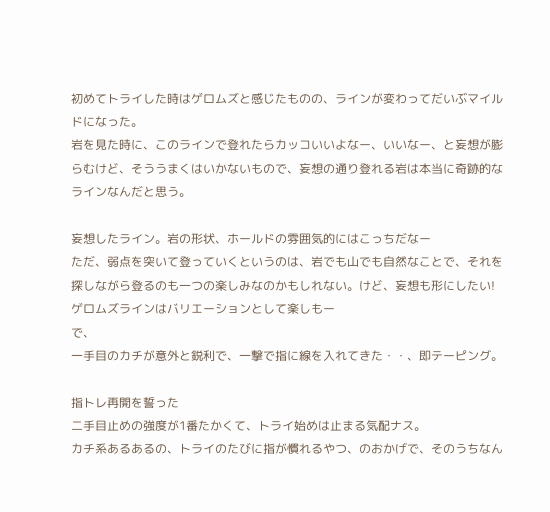初めてトライした時はゲロムズと感じたものの、ラインが変わってだいぶマイルドになった。
岩を見た時に、このラインで登れたらカッコいいよなー、いいなー、と妄想が膨らむけど、そううまくはいかないもので、妄想の通り登れる岩は本当に奇跡的なラインなんだと思う。

妄想したライン。岩の形状、ホールドの雰囲気的にはこっちだなー
ただ、弱点を突いて登っていくというのは、岩でも山でも自然なことで、それを探しながら登るのも一つの楽しみなのかもしれない。けど、妄想も形にしたい!
ゲロムズラインはバリエーションとして楽しもー
で、
一手目のカチが意外と鋭利で、一撃で指に線を入れてきた・・、即テーピング。

指トレ再開を誓った
二手目止めの強度が1番たかくて、トライ始めは止まる気配ナス。
カチ系あるあるの、トライのたびに指が慣れるやつ、のおかげで、そのうちなん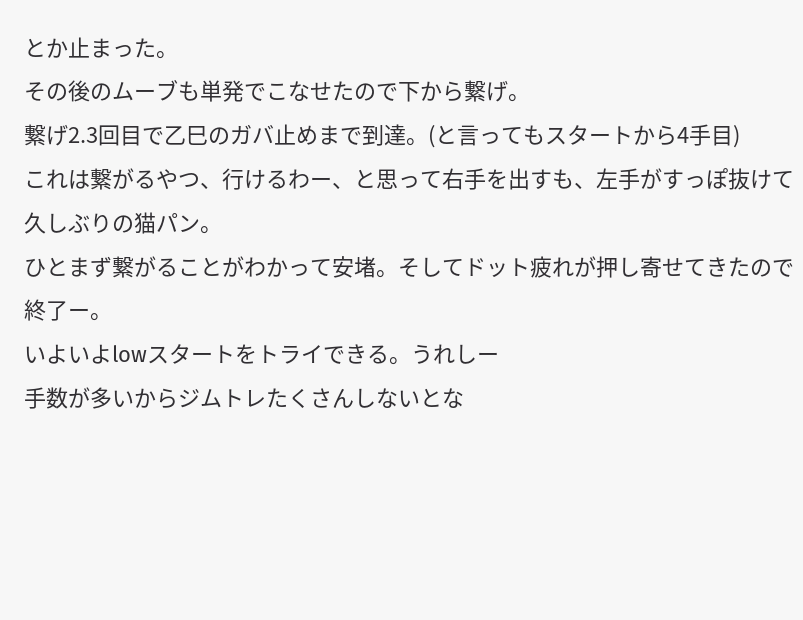とか止まった。
その後のムーブも単発でこなせたので下から繋げ。
繋げ2.3回目で乙巳のガバ止めまで到達。(と言ってもスタートから4手目)
これは繋がるやつ、行けるわー、と思って右手を出すも、左手がすっぽ抜けて久しぶりの猫パン。
ひとまず繋がることがわかって安堵。そしてドット疲れが押し寄せてきたので終了ー。
いよいよlowスタートをトライできる。うれしー
手数が多いからジムトレたくさんしないとな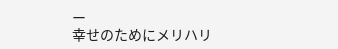ー
幸せのためにメリハリ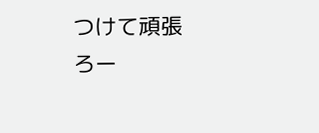つけて頑張ろー